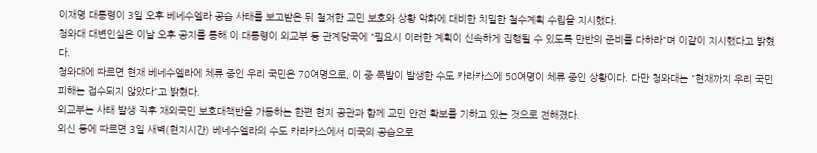이재명 대통령이 3일 오후 베네수엘라 공습 사태를 보고받은 뒤 철저한 교민 보호와 상황 악화에 대비한 치밀한 철수계획 수립을 지시했다.
청와대 대변인실은 이날 오후 공지를 통해 이 대통령이 외교부 등 관계당국에 "필요시 이러한 계획이 신속하게 집행될 수 있도록 만반의 준비를 다하라"며 이같이 지시했다고 밝혔다.
청와대에 따르면 현재 베네수엘라에 체류 중인 우리 국민은 70여명으로, 이 중 폭발이 발생한 수도 카라카스에 50여명이 체류 중인 상황이다. 다만 청와대는 "현재까지 우리 국민 피해는 접수되지 않았다"고 밝혔다.
외교부는 사태 발생 직후 재외국민 보호대책반을 가동하는 한편 현지 공관과 함께 교민 안전 확보를 기하고 있는 것으로 전해졌다.
외신 등에 따르면 3일 새벽(현지시간) 베네수엘라의 수도 카라카스에서 미국의 공습으로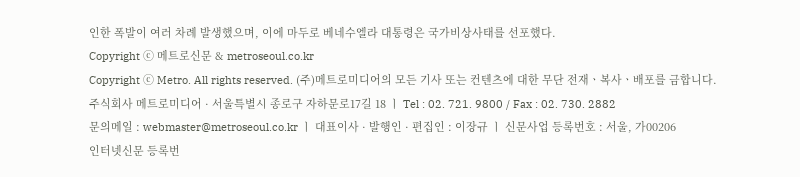인한 폭발이 여러 차례 발생했으며, 이에 마두로 베네수엘라 대통령은 국가비상사태를 선포했다.
Copyright ⓒ 메트로신문 & metroseoul.co.kr
Copyright ⓒ Metro. All rights reserved. (주)메트로미디어의 모든 기사 또는 컨텐츠에 대한 무단 전재ㆍ복사ㆍ배포를 금합니다.
주식회사 메트로미디어 · 서울특별시 종로구 자하문로17길 18 ㅣ Tel : 02. 721. 9800 / Fax : 02. 730. 2882
문의메일 : webmaster@metroseoul.co.kr ㅣ 대표이사 · 발행인 · 편집인 : 이장규 ㅣ 신문사업 등록번호 : 서울, 가00206
인터넷신문 등록번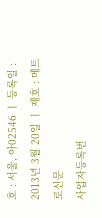호 : 서울, 아02546 ㅣ 등록일 : 2013년 3월 20일 ㅣ 제호 : 메트로신문
사업자등록번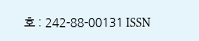호 : 242-88-00131 ISSN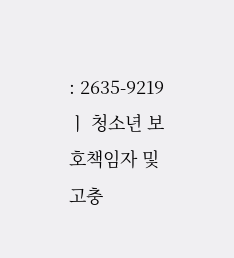: 2635-9219 ㅣ 청소년 보호책임자 및 고충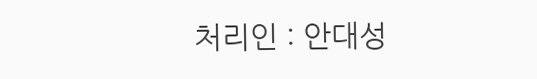처리인 : 안대성